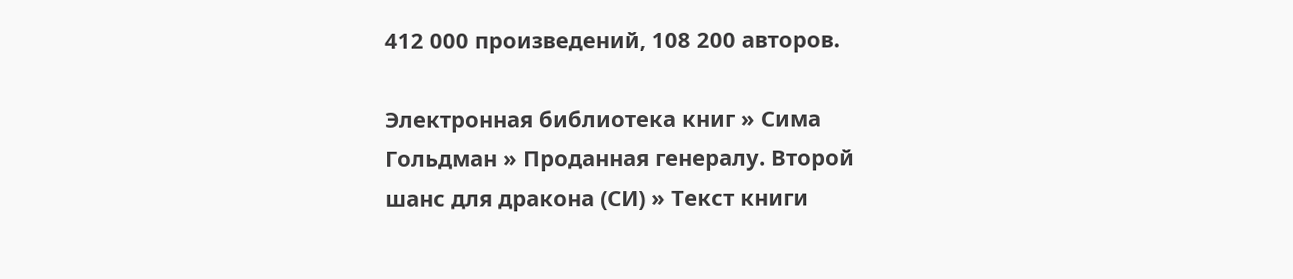412 000 произведений, 108 200 авторов.

Электронная библиотека книг » Сима Гольдман » Проданная генералу. Второй шанс для дракона (СИ) » Текст книги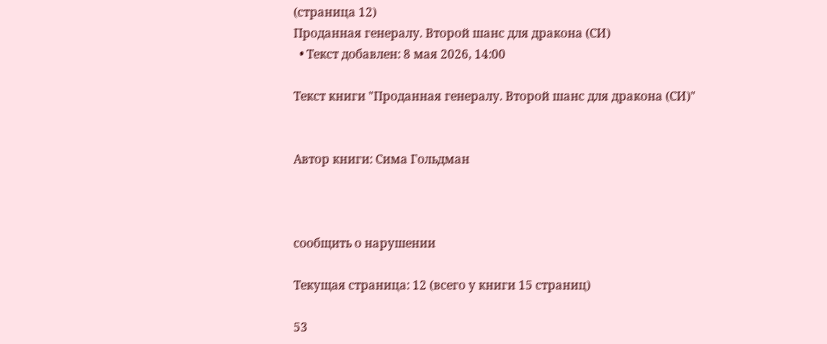(страница 12)
Проданная генералу. Второй шанс для дракона (СИ)
  • Текст добавлен: 8 мая 2026, 14:00

Текст книги "Проданная генералу. Второй шанс для дракона (СИ)"


Автор книги: Сима Гольдман



сообщить о нарушении

Текущая страница: 12 (всего у книги 15 страниц)

53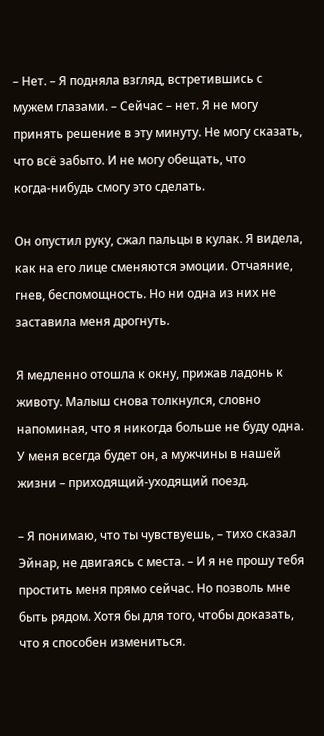– Нет. – Я подняла взгляд, встретившись с мужем глазами. – Сейчас – нет. Я не могу принять решение в эту минуту. Не могу сказать, что всё забыто. И не могу обещать, что когда‑нибудь смогу это сделать.

Он опустил руку, сжал пальцы в кулак. Я видела, как на его лице сменяются эмоции. Отчаяние, гнев, беспомощность. Но ни одна из них не заставила меня дрогнуть.

Я медленно отошла к окну, прижав ладонь к животу. Малыш снова толкнулся, словно напоминая, что я никогда больше не буду одна. У меня всегда будет он, а мужчины в нашей жизни – приходящий-уходящий поезд.

– Я понимаю, что ты чувствуешь, – тихо сказал Эйнар, не двигаясь с места. – И я не прошу тебя простить меня прямо сейчас. Но позволь мне быть рядом. Хотя бы для того, чтобы доказать, что я способен измениться.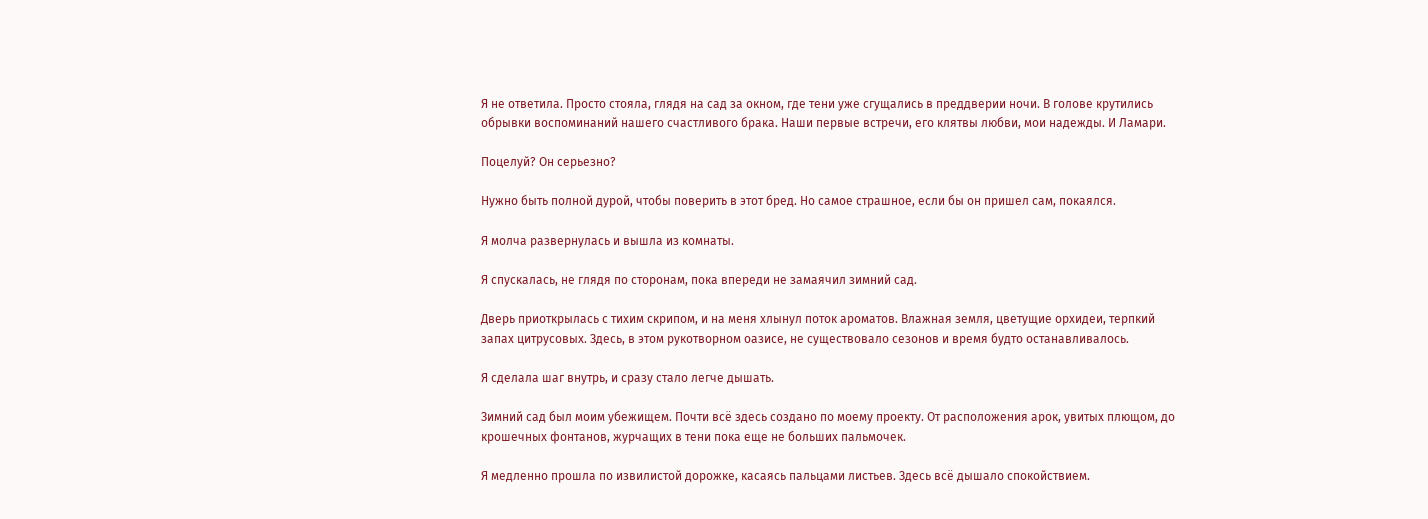Я не ответила. Просто стояла, глядя на сад за окном, где тени уже сгущались в преддверии ночи. В голове крутились обрывки воспоминаний нашего счастливого брака. Наши первые встречи, его клятвы любви, мои надежды. И Ламари.

Поцелуй? Он серьезно?

Нужно быть полной дурой, чтобы поверить в этот бред. Но самое страшное, если бы он пришел сам, покаялся.

Я молча развернулась и вышла из комнаты.

Я спускалась, не глядя по сторонам, пока впереди не замаячил зимний сад.

Дверь приоткрылась с тихим скрипом, и на меня хлынул поток ароматов. Влажная земля, цветущие орхидеи, терпкий запах цитрусовых. Здесь, в этом рукотворном оазисе, не существовало сезонов и время будто останавливалось.

Я сделала шаг внутрь, и сразу стало легче дышать.

Зимний сад был моим убежищем. Почти всё здесь создано по моему проекту. От расположения арок, увитых плющом, до крошечных фонтанов, журчащих в тени пока еще не больших пальмочек.

Я медленно прошла по извилистой дорожке, касаясь пальцами листьев. Здесь всё дышало спокойствием.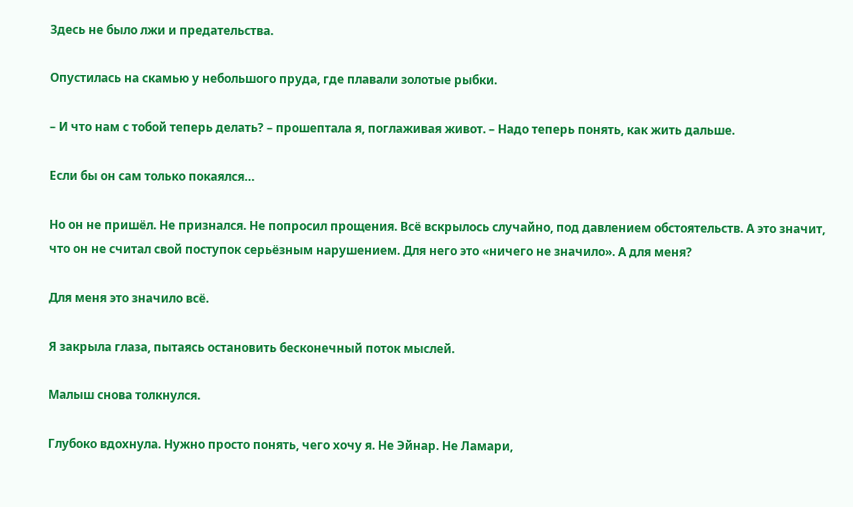Здесь не было лжи и предательства.

Опустилась на скамью у небольшого пруда, где плавали золотые рыбки.

– И что нам с тобой теперь делать? – прошептала я, поглаживая живот. – Надо теперь понять, как жить дальше.

Если бы он сам только покаялся…

Но он не пришёл. Не признался. Не попросил прощения. Всё вскрылось случайно, под давлением обстоятельств. А это значит, что он не считал свой поступок серьёзным нарушением. Для него это «ничего не значило». А для меня?

Для меня это значило всё.

Я закрыла глаза, пытаясь остановить бесконечный поток мыслей.

Малыш снова толкнулся.

Глубоко вдохнула. Нужно просто понять, чего хочу я. Не Эйнар. Не Ламари,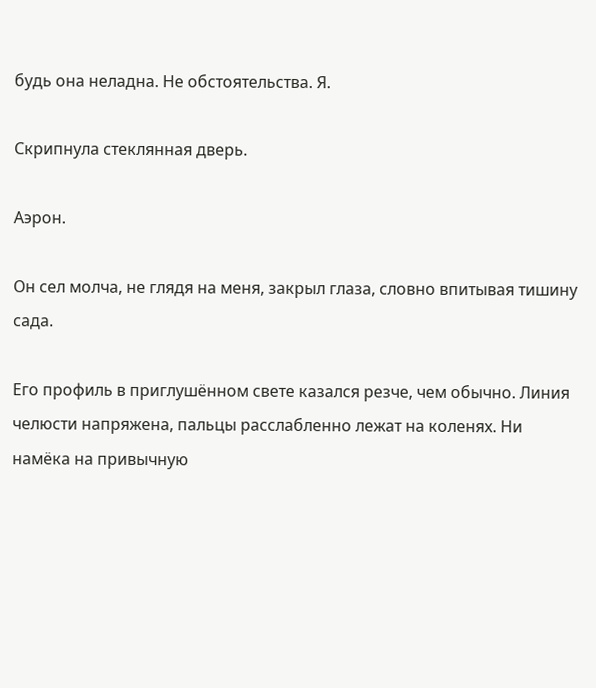будь она неладна. Не обстоятельства. Я.

Скрипнула стеклянная дверь.

Аэрон.

Он сел молча, не глядя на меня, закрыл глаза, словно впитывая тишину сада.

Его профиль в приглушённом свете казался резче, чем обычно. Линия челюсти напряжена, пальцы расслабленно лежат на коленях. Ни намёка на привычную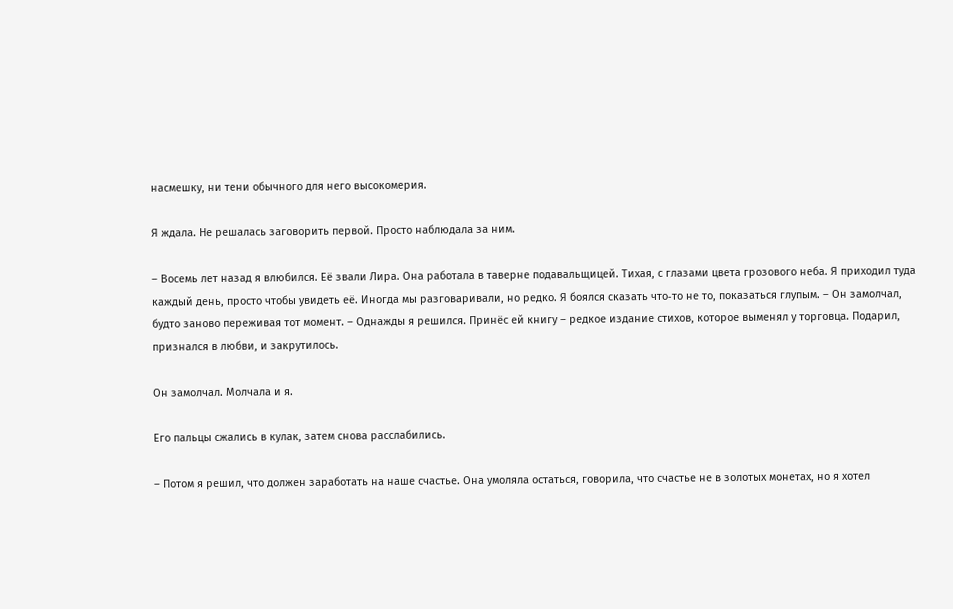насмешку, ни тени обычного для него высокомерия.

Я ждала. Не решалась заговорить первой. Просто наблюдала за ним.

– Восемь лет назад я влюбился. Её звали Лира. Она работала в таверне подавальщицей. Тихая, с глазами цвета грозового неба. Я приходил туда каждый день, просто чтобы увидеть её. Иногда мы разговаривали, но редко. Я боялся сказать что‑то не то, показаться глупым. – Он замолчал, будто заново переживая тот момент. – Однажды я решился. Принёс ей книгу – редкое издание стихов, которое выменял у торговца. Подарил, признался в любви, и закрутилось.

Он замолчал. Молчала и я.

Его пальцы сжались в кулак, затем снова расслабились.

– Потом я решил, что должен заработать на наше счастье. Она умоляла остаться, говорила, что счастье не в золотых монетах, но я хотел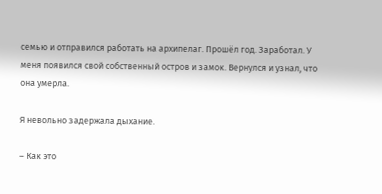семью и отправился работать на архипелаг. Прошёл год. Заработал. У меня появился свой собственный остров и замок. Вернулся и узнал, что она умерла.

Я невольно задержала дыхание.

– Как это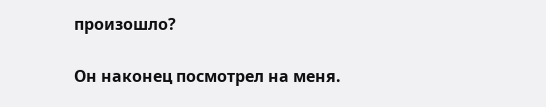произошло?

Он наконец посмотрел на меня.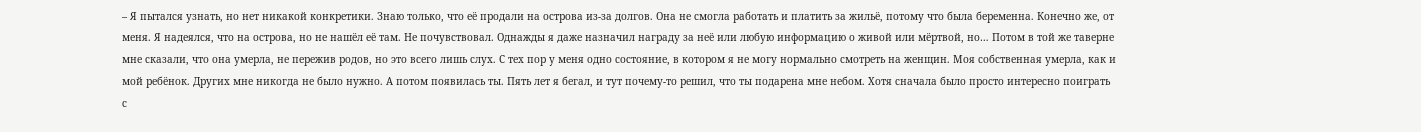– Я пытался узнать, но нет никакой конкретики. Знаю только, что её продали на острова из-за долгов. Она не смогла работать и платить за жильё, потому что была беременна. Конечно же, от меня. Я надеялся, что на острова, но не нашёл её там. Не почувствовал. Однажды я даже назначил награду за неё или любую информацию о живой или мёртвой, но… Потом в той же таверне мне сказали, что она умерла, не пережив родов, но это всего лишь слух. С тех пор у меня одно состояние, в котором я не могу нормально смотреть на женщин. Моя собственная умерла, как и мой ребёнок. Других мне никогда не было нужно. А потом появилась ты. Пять лет я бегал, и тут почему-то решил, что ты подарена мне небом. Хотя сначала было просто интересно поиграть с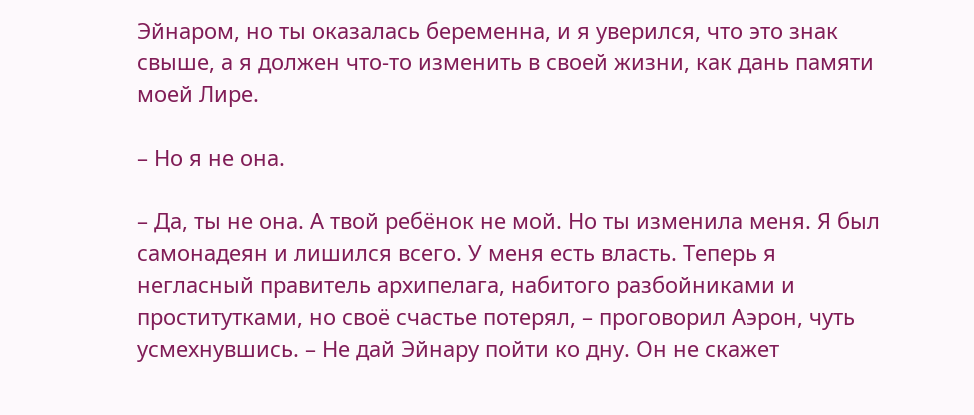Эйнаром, но ты оказалась беременна, и я уверился, что это знак свыше, а я должен что-то изменить в своей жизни, как дань памяти моей Лире.

– Но я не она.

– Да, ты не она. А твой ребёнок не мой. Но ты изменила меня. Я был самонадеян и лишился всего. У меня есть власть. Теперь я негласный правитель архипелага, набитого разбойниками и проститутками, но своё счастье потерял, – проговорил Аэрон, чуть усмехнувшись. – Не дай Эйнару пойти ко дну. Он не скажет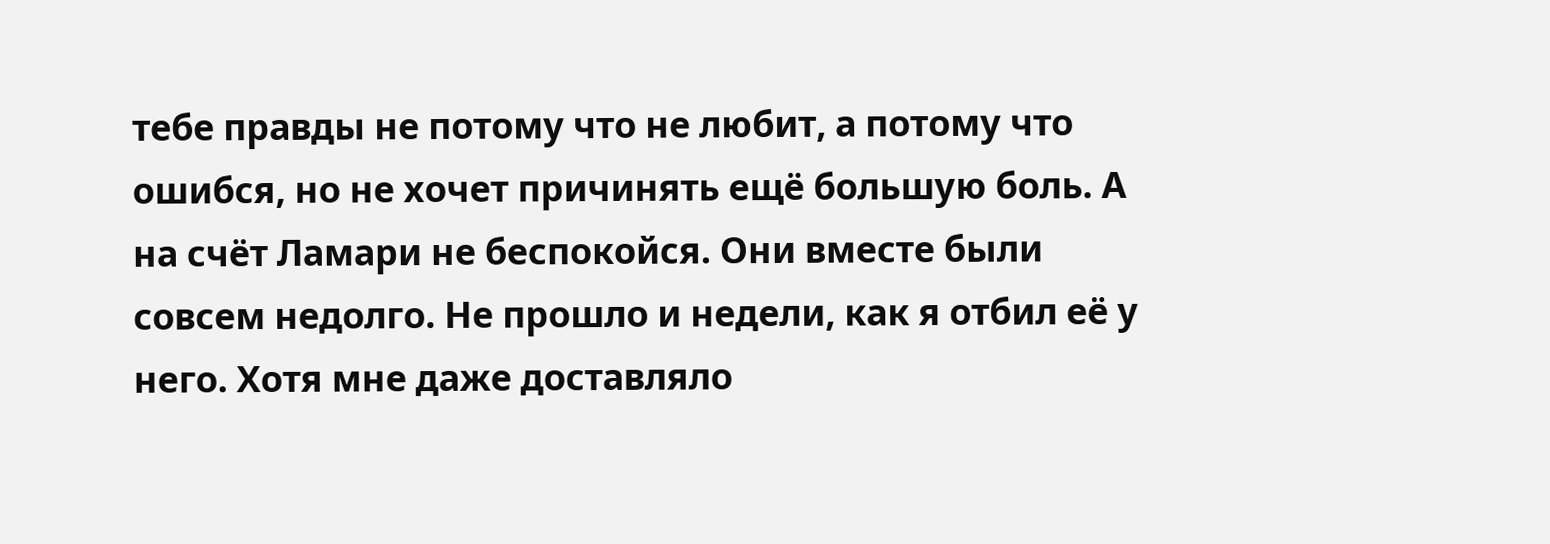тебе правды не потому что не любит, а потому что ошибся, но не хочет причинять ещё большую боль. А на счёт Ламари не беспокойся. Они вместе были совсем недолго. Не прошло и недели, как я отбил её у него. Хотя мне даже доставляло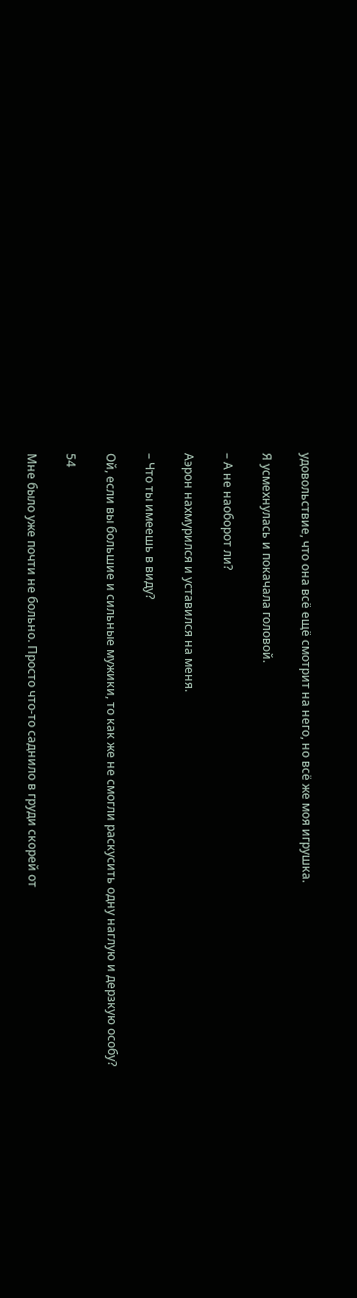удовольствие, что она всё ещё смотрит на него, но всё же моя игрушка.

Я усмехнулась и покачала головой.

– А не наоборот ли?

Аэрон нахмурился и уставился на меня.

– Что ты имеешь в виду?

Ой, если вы большие и сильные мужики, то как же не смогли раскусить одну наглую и дерзкую особу?

54

Мне было уже почти не больно. Просто что-то саднило в груди скорей от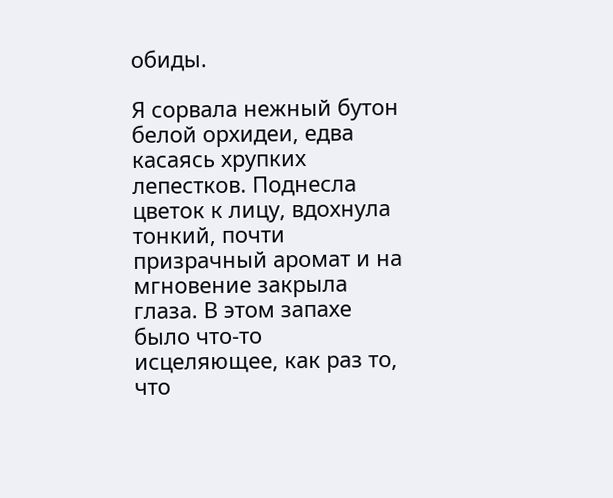обиды.

Я сорвала нежный бутон белой орхидеи, едва касаясь хрупких лепестков. Поднесла цветок к лицу, вдохнула тонкий, почти призрачный аромат и на мгновение закрыла глаза. В этом запахе было что-то исцеляющее, как раз то, что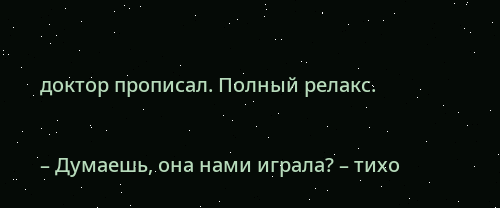доктор прописал. Полный релакс.

– Думаешь, она нами играла? – тихо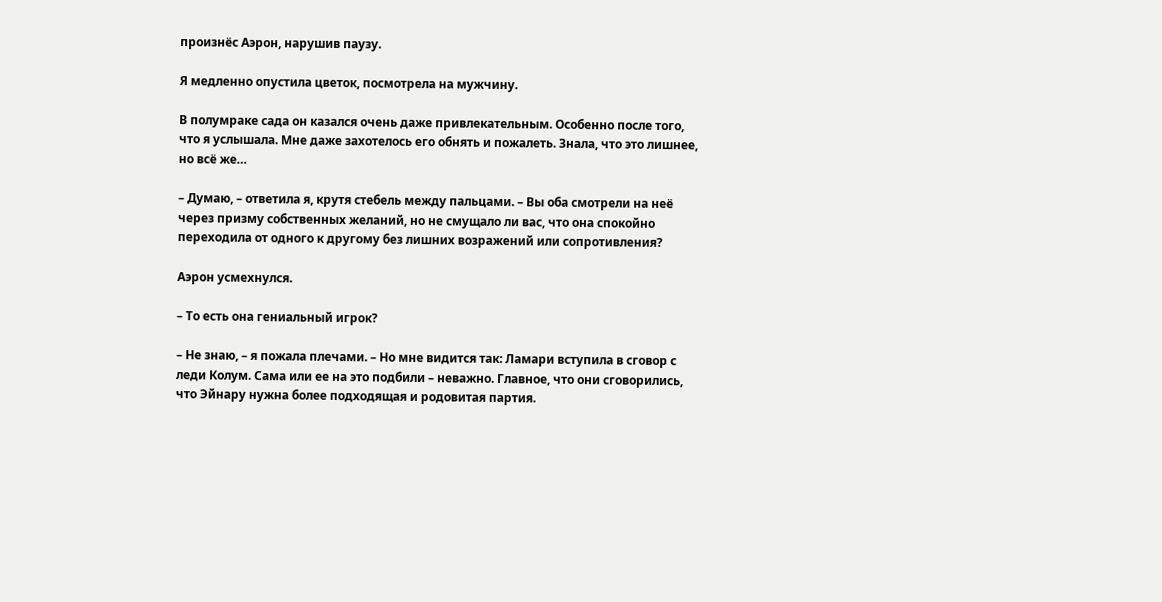произнёс Аэрон, нарушив паузу.

Я медленно опустила цветок, посмотрела на мужчину.

В полумраке сада он казался очень даже привлекательным. Особенно после того, что я услышала. Мне даже захотелось его обнять и пожалеть. Знала, что это лишнее, но всё же…

– Думаю, – ответила я, крутя стебель между пальцами. – Вы оба смотрели на неё через призму собственных желаний, но не смущало ли вас, что она спокойно переходила от одного к другому без лишних возражений или сопротивления?

Аэрон усмехнулся.

– То есть она гениальный игрок?

– Не знаю, – я пожала плечами. – Но мне видится так: Ламари вступила в сговор с леди Колум. Сама или ее на это подбили – неважно. Главное, что они сговорились, что Эйнару нужна более подходящая и родовитая партия.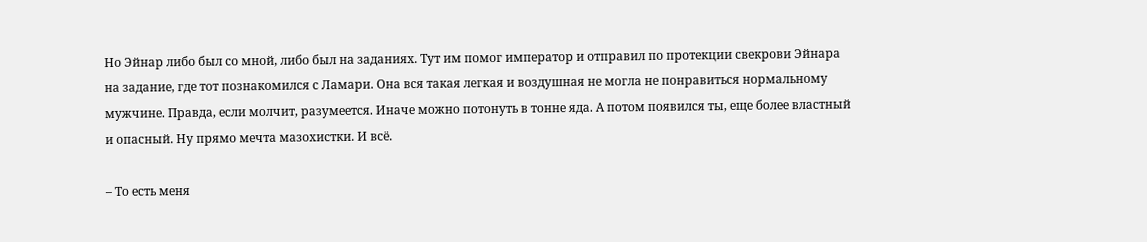Но Эйнар либо был со мной, либо был на заданиях. Тут им помог император и отправил по протекции свекрови Эйнара на задание, где тот познакомился с Ламари. Она вся такая легкая и воздушная не могла не понравиться нормальному мужчине. Правда, если молчит, разумеется. Иначе можно потонуть в тонне яда. А потом появился ты, еще более властный и опасный. Ну прямо мечта мазохистки. И всё.

– То есть меня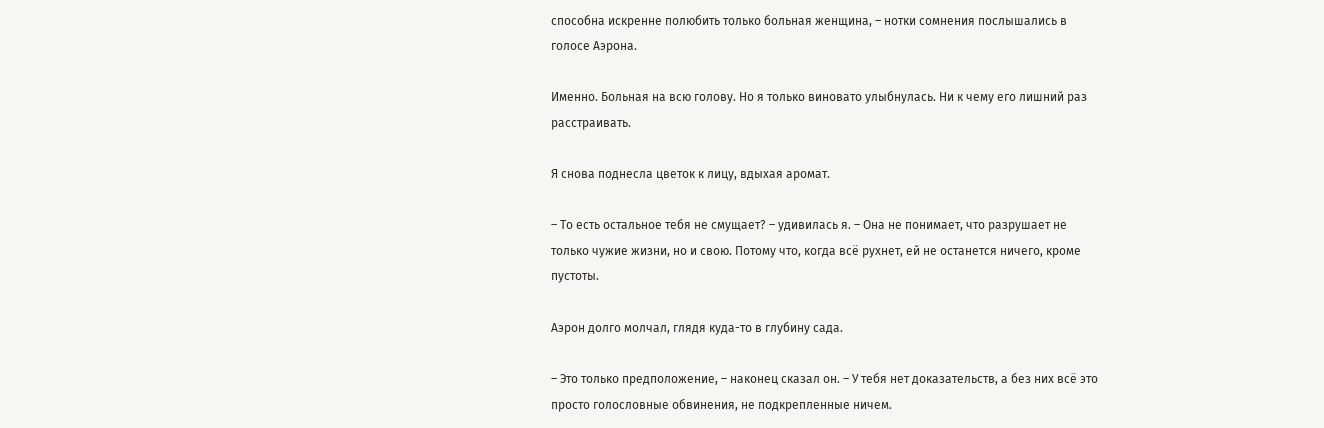способна искренне полюбить только больная женщина, – нотки сомнения послышались в голосе Аэрона.

Именно. Больная на всю голову. Но я только виновато улыбнулась. Ни к чему его лишний раз расстраивать.

Я снова поднесла цветок к лицу, вдыхая аромат.

– То есть остальное тебя не смущает? – удивилась я. – Она не понимает, что разрушает не только чужие жизни, но и свою. Потому что, когда всё рухнет, ей не останется ничего, кроме пустоты.

Аэрон долго молчал, глядя куда-то в глубину сада.

– Это только предположение, – наконец сказал он. – У тебя нет доказательств, а без них всё это просто голословные обвинения, не подкрепленные ничем.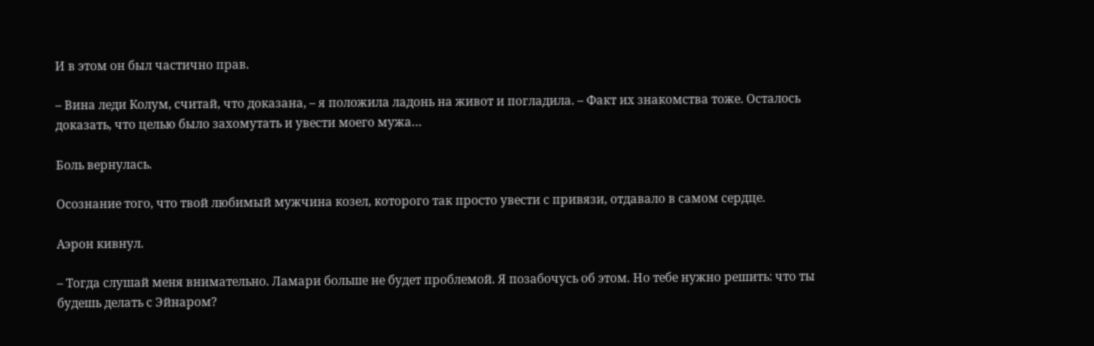И в этом он был частично прав.

– Вина леди Колум, считай, что доказана, – я положила ладонь на живот и погладила. – Факт их знакомства тоже. Осталось доказать, что целью было захомутать и увести моего мужа…

Боль вернулась.

Осознание того, что твой любимый мужчина козел, которого так просто увести с привязи, отдавало в самом сердце.

Аэрон кивнул.

– Тогда слушай меня внимательно. Ламари больше не будет проблемой. Я позабочусь об этом. Но тебе нужно решить: что ты будешь делать с Эйнаром?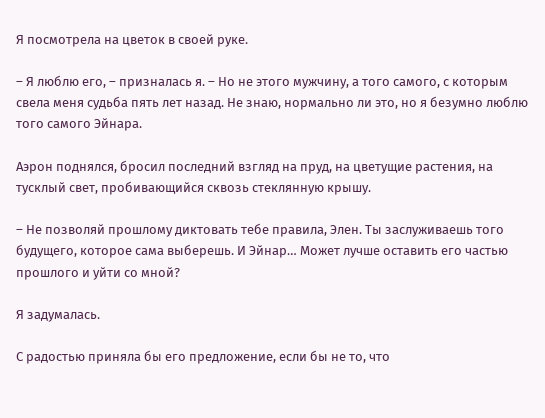Я посмотрела на цветок в своей руке.

– Я люблю его, – призналась я. – Но не этого мужчину, а того самого, с которым свела меня судьба пять лет назад. Не знаю, нормально ли это, но я безумно люблю того самого Эйнара.

Аэрон поднялся, бросил последний взгляд на пруд, на цветущие растения, на тусклый свет, пробивающийся сквозь стеклянную крышу.

– Не позволяй прошлому диктовать тебе правила, Элен. Ты заслуживаешь того будущего, которое сама выберешь. И Эйнар… Может лучше оставить его частью прошлого и уйти со мной?

Я задумалась.

С радостью приняла бы его предложение, если бы не то, что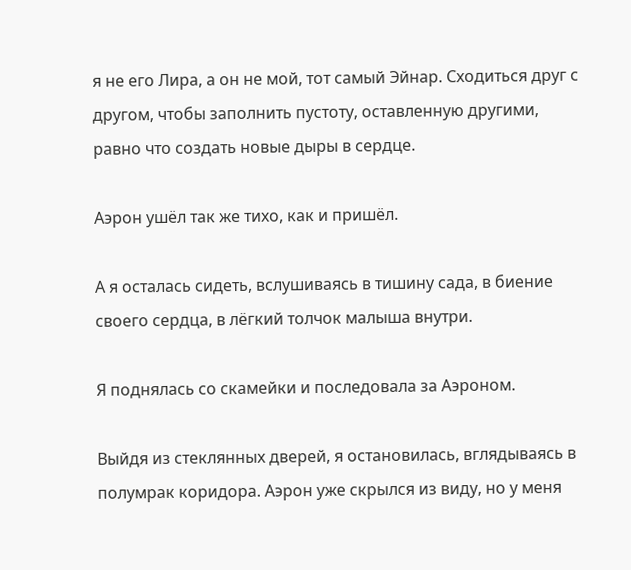я не его Лира, а он не мой, тот самый Эйнар. Сходиться друг с другом, чтобы заполнить пустоту, оставленную другими, равно что создать новые дыры в сердце.

Аэрон ушёл так же тихо, как и пришёл.

А я осталась сидеть, вслушиваясь в тишину сада, в биение своего сердца, в лёгкий толчок малыша внутри.

Я поднялась со скамейки и последовала за Аэроном.

Выйдя из стеклянных дверей, я остановилась, вглядываясь в полумрак коридора. Аэрон уже скрылся из виду, но у меня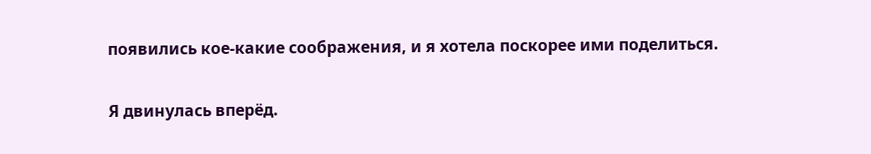появились кое-какие соображения, и я хотела поскорее ими поделиться.

Я двинулась вперёд.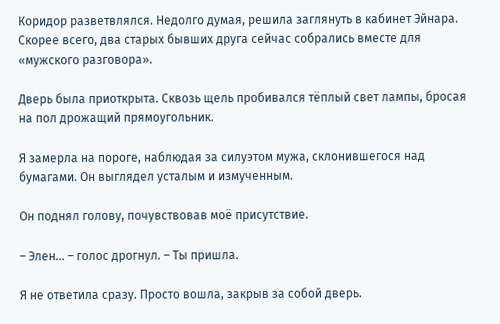Коридор разветвлялся. Недолго думая, решила заглянуть в кабинет Эйнара. Скорее всего, два старых бывших друга сейчас собрались вместе для «мужского разговора».

Дверь была приоткрыта. Сквозь щель пробивался тёплый свет лампы, бросая на пол дрожащий прямоугольник.

Я замерла на пороге, наблюдая за силуэтом мужа, склонившегося над бумагами. Он выглядел усталым и измученным.

Он поднял голову, почувствовав моё присутствие.

– Элен… – голос дрогнул. – Ты пришла.

Я не ответила сразу. Просто вошла, закрыв за собой дверь.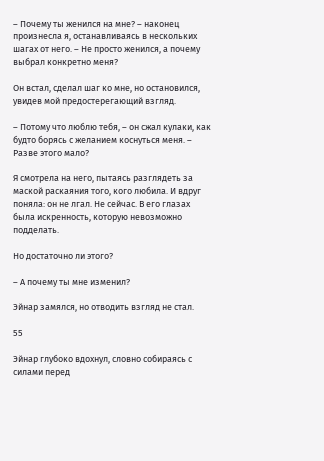– Почему ты женился на мне? – наконец произнесла я, останавливаясь в нескольких шагах от него. – Не просто женился, а почему выбрал конкретно меня?

Он встал, сделал шаг ко мне, но остановился, увидев мой предостерегающий взгляд.

– Потому что люблю тебя, – он сжал кулаки, как будто борясь с желанием коснуться меня. – Разве этого мало?

Я смотрела на него, пытаясь разглядеть за маской раскаяния того, кого любила. И вдруг поняла: он не лгал. Не сейчас. В его глазах была искренность, которую невозможно подделать.

Но достаточно ли этого?

– А почему ты мне изменил?

Эйнар замялся, но отводить взгляд не стал.

55

Эйнар глубоко вдохнул, словно собираясь с силами перед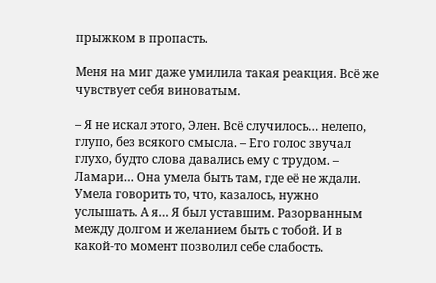прыжком в пропасть.

Меня на миг даже умилила такая реакция. Всё же чувствует себя виноватым.

– Я не искал этого, Элен. Всё случилось… нелепо, глупо, без всякого смысла. – Его голос звучал глухо, будто слова давались ему с трудом. – Ламари… Она умела быть там, где её не ждали. Умела говорить то, что, казалось, нужно услышать. А я… Я был уставшим. Разорванным между долгом и желанием быть с тобой. И в какой‑то момент позволил себе слабость.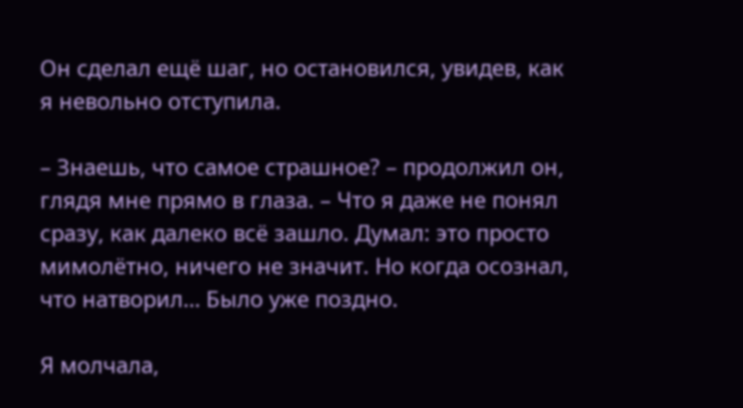Он сделал ещё шаг, но остановился, увидев, как я невольно отступила.

– Знаешь, что самое страшное? – продолжил он, глядя мне прямо в глаза. – Что я даже не понял сразу, как далеко всё зашло. Думал: это просто мимолётно, ничего не значит. Но когда осознал, что натворил… Было уже поздно.

Я молчала,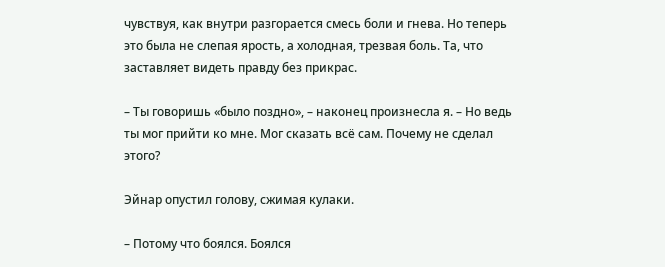чувствуя, как внутри разгорается смесь боли и гнева. Но теперь это была не слепая ярость, а холодная, трезвая боль. Та, что заставляет видеть правду без прикрас.

– Ты говоришь «было поздно», – наконец произнесла я. – Но ведь ты мог прийти ко мне. Мог сказать всё сам. Почему не сделал этого?

Эйнар опустил голову, сжимая кулаки.

– Потому что боялся. Боялся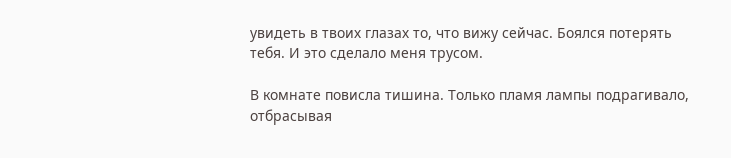увидеть в твоих глазах то, что вижу сейчас. Боялся потерять тебя. И это сделало меня трусом.

В комнате повисла тишина. Только пламя лампы подрагивало, отбрасывая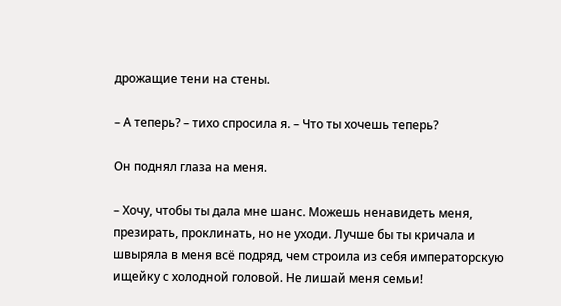дрожащие тени на стены.

– А теперь? – тихо спросила я. – Что ты хочешь теперь?

Он поднял глаза на меня.

– Хочу, чтобы ты дала мне шанс. Можешь ненавидеть меня, презирать, проклинать, но не уходи. Лучше бы ты кричала и швыряла в меня всё подряд, чем строила из себя императорскую ищейку с холодной головой. Не лишай меня семьи!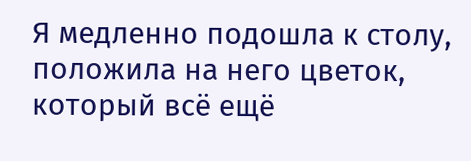Я медленно подошла к столу, положила на него цветок, который всё ещё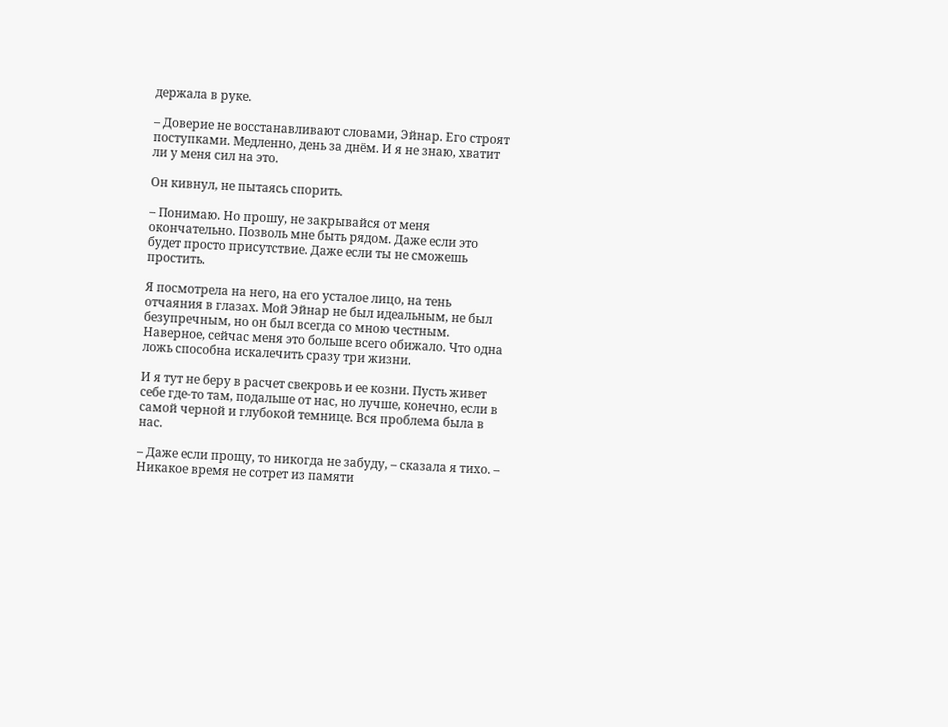держала в руке.

– Доверие не восстанавливают словами, Эйнар. Его строят поступками. Медленно, день за днём. И я не знаю, хватит ли у меня сил на это.

Он кивнул, не пытаясь спорить.

– Понимаю. Но прошу, не закрывайся от меня окончательно. Позволь мне быть рядом. Даже если это будет просто присутствие. Даже если ты не сможешь простить.

Я посмотрела на него, на его усталое лицо, на тень отчаяния в глазах. Мой Эйнар не был идеальным, не был безупречным, но он был всегда со мною честным. Наверное, сейчас меня это больше всего обижало. Что одна ложь способна искалечить сразу три жизни.

И я тут не беру в расчет свекровь и ее козни. Пусть живет себе где-то там, подальше от нас, но лучше, конечно, если в самой черной и глубокой темнице. Вся проблема была в нас.

– Даже если прощу, то никогда не забуду, – сказала я тихо. – Никакое время не сотрет из памяти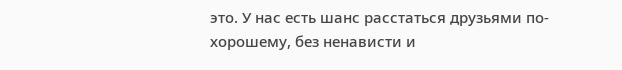это. У нас есть шанс расстаться друзьями по-хорошему, без ненависти и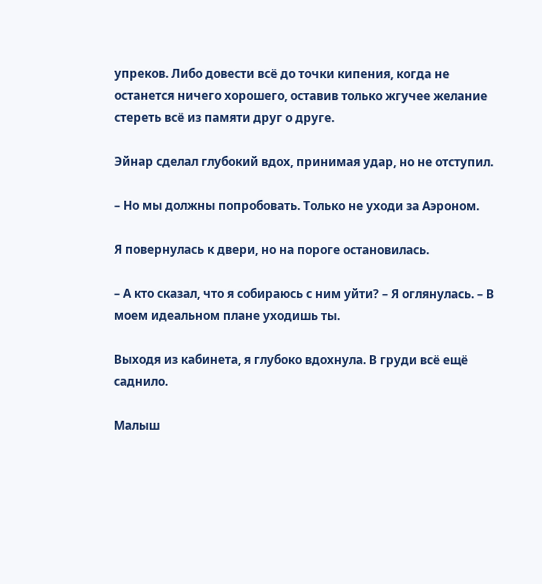упреков. Либо довести всё до точки кипения, когда не останется ничего хорошего, оставив только жгучее желание стереть всё из памяти друг о друге.

Эйнар сделал глубокий вдох, принимая удар, но не отступил.

– Но мы должны попробовать. Только не уходи за Аэроном.

Я повернулась к двери, но на пороге остановилась.

– А кто сказал, что я собираюсь с ним уйти? – Я оглянулась. – В моем идеальном плане уходишь ты.

Выходя из кабинета, я глубоко вдохнула. В груди всё ещё саднило.

Малыш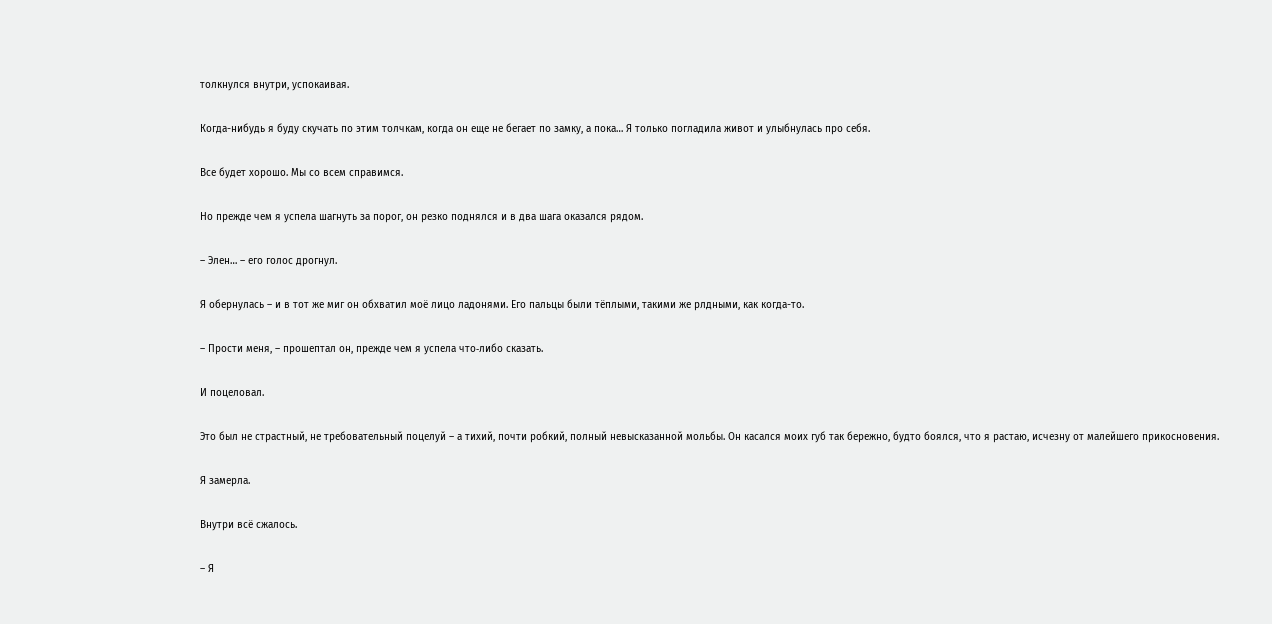толкнулся внутри, успокаивая.

Когда-нибудь я буду скучать по этим толчкам, когда он еще не бегает по замку, а пока… Я только погладила живот и улыбнулась про себя.

Все будет хорошо. Мы со всем справимся.

Но прежде чем я успела шагнуть за порог, он резко поднялся и в два шага оказался рядом.

– Элен… – его голос дрогнул.

Я обернулась – и в тот же миг он обхватил моё лицо ладонями. Его пальцы были тёплыми, такими же рлдными, как когда-то.

– Прости меня, – прошептал он, прежде чем я успела что‑либо сказать.

И поцеловал.

Это был не страстный, не требовательный поцелуй – а тихий, почти робкий, полный невысказанной мольбы. Он касался моих губ так бережно, будто боялся, что я растаю, исчезну от малейшего прикосновения.

Я замерла.

Внутри всё сжалось.

– Я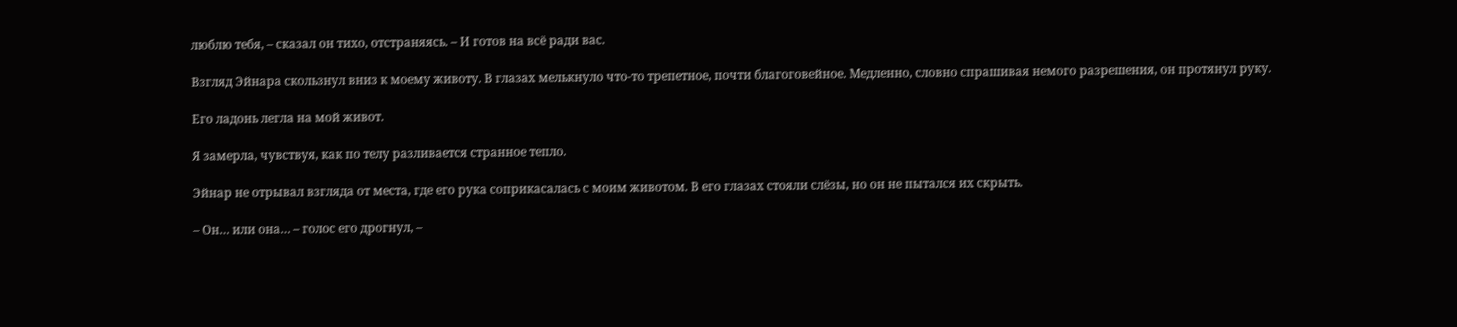люблю тебя, – сказал он тихо, отстраняясь. – И готов на всё ради вас.

Взгляд Эйнара скользнул вниз к моему животу. В глазах мелькнуло что‑то трепетное, почти благоговейное. Медленно, словно спрашивая немого разрешения, он протянул руку.

Его ладонь легла на мой живот.

Я замерла, чувствуя, как по телу разливается странное тепло.

Эйнар не отрывал взгляда от места, где его рука соприкасалась с моим животом. В его глазах стояли слёзы, но он не пытался их скрыть.

– Он… или она… – голос его дрогнул, –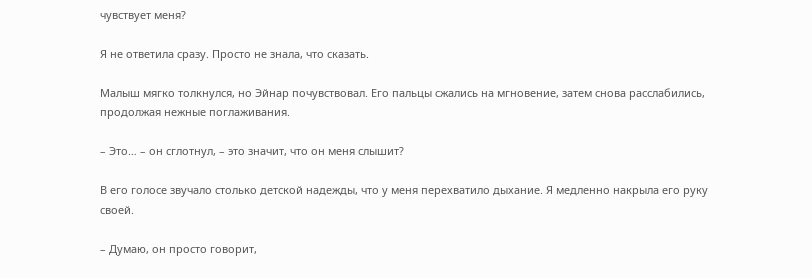чувствует меня?

Я не ответила сразу. Просто не знала, что сказать.

Малыш мягко толкнулся, но Эйнар почувствовал. Его пальцы сжались на мгновение, затем снова расслабились, продолжая нежные поглаживания.

– Это… – он сглотнул, – это значит, что он меня слышит?

В его голосе звучало столько детской надежды, что у меня перехватило дыхание. Я медленно накрыла его руку своей.

– Думаю, он просто говорит,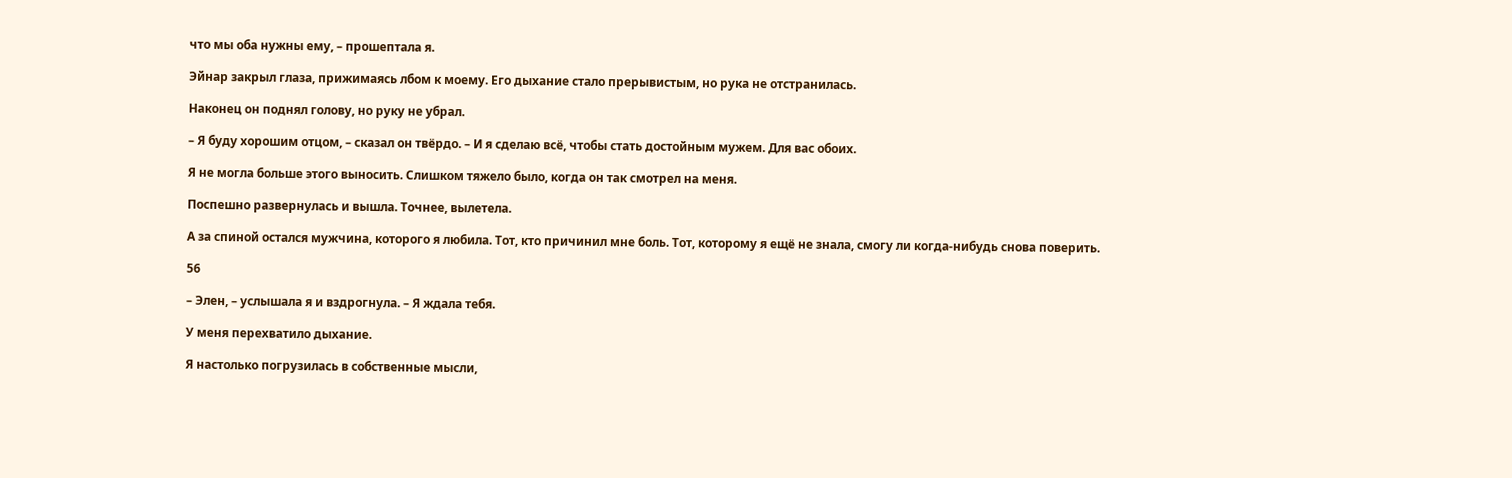что мы оба нужны ему, – прошептала я.

Эйнар закрыл глаза, прижимаясь лбом к моему. Его дыхание стало прерывистым, но рука не отстранилась.

Наконец он поднял голову, но руку не убрал.

– Я буду хорошим отцом, – сказал он твёрдо. – И я сделаю всё, чтобы стать достойным мужем. Для вас обоих.

Я не могла больше этого выносить. Слишком тяжело было, когда он так смотрел на меня.

Поспешно развернулась и вышла. Точнее, вылетела.

А за спиной остался мужчина, которого я любила. Тот, кто причинил мне боль. Тот, которому я ещё не знала, смогу ли когда‑нибудь снова поверить.

56

– Элен, – услышала я и вздрогнула. – Я ждала тебя.

У меня перехватило дыхание.

Я настолько погрузилась в собственные мысли,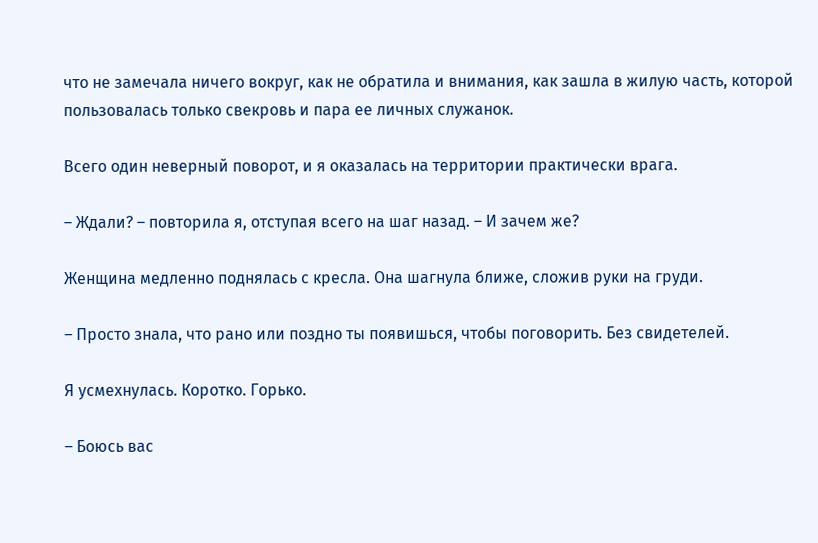что не замечала ничего вокруг, как не обратила и внимания, как зашла в жилую часть, которой пользовалась только свекровь и пара ее личных служанок.

Всего один неверный поворот, и я оказалась на территории практически врага.

– Ждали? – повторила я, отступая всего на шаг назад. – И зачем же?

Женщина медленно поднялась с кресла. Она шагнула ближе, сложив руки на груди.

– Просто знала, что рано или поздно ты появишься, чтобы поговорить. Без свидетелей.

Я усмехнулась. Коротко. Горько.

– Боюсь вас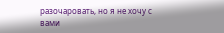разочаровать, но я не хочу с вами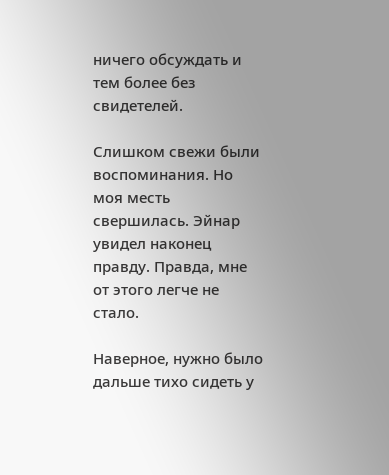ничего обсуждать и тем более без свидетелей.

Слишком свежи были воспоминания. Но моя месть свершилась. Эйнар увидел наконец правду. Правда, мне от этого легче не стало.

Наверное, нужно было дальше тихо сидеть у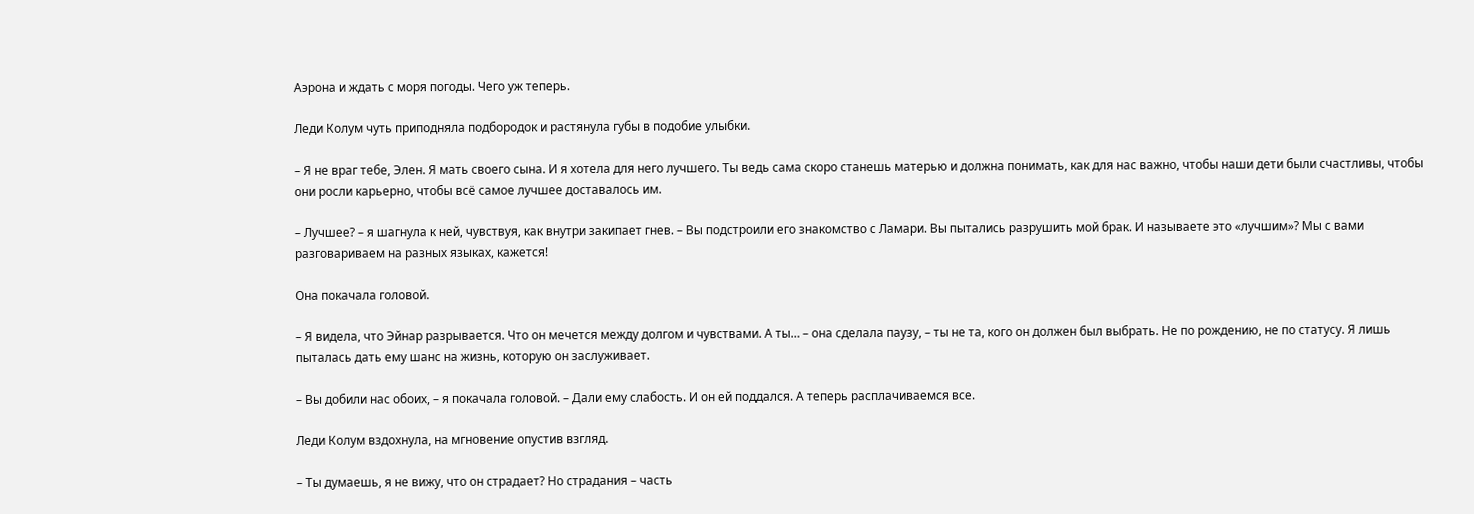Аэрона и ждать с моря погоды. Чего уж теперь.

Леди Колум чуть приподняла подбородок и растянула губы в подобие улыбки.

– Я не враг тебе, Элен. Я мать своего сына. И я хотела для него лучшего. Ты ведь сама скоро станешь матерью и должна понимать, как для нас важно, чтобы наши дети были счастливы, чтобы они росли карьерно, чтобы всё самое лучшее доставалось им.

– Лучшее? – я шагнула к ней, чувствуя, как внутри закипает гнев. – Вы подстроили его знакомство с Ламари. Вы пытались разрушить мой брак. И называете это «лучшим»? Мы с вами разговариваем на разных языках, кажется!

Она покачала головой.

– Я видела, что Эйнар разрывается. Что он мечется между долгом и чувствами. А ты… – она сделала паузу, – ты не та, кого он должен был выбрать. Не по рождению, не по статусу. Я лишь пыталась дать ему шанс на жизнь, которую он заслуживает.

– Вы добили нас обоих, – я покачала головой. – Дали ему слабость. И он ей поддался. А теперь расплачиваемся все.

Леди Колум вздохнула, на мгновение опустив взгляд.

– Ты думаешь, я не вижу, что он страдает? Но страдания – часть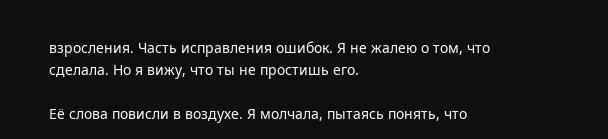взросления. Часть исправления ошибок. Я не жалею о том, что сделала. Но я вижу, что ты не простишь его.

Её слова повисли в воздухе. Я молчала, пытаясь понять, что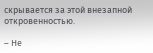скрывается за этой внезапной откровенностью.

– Не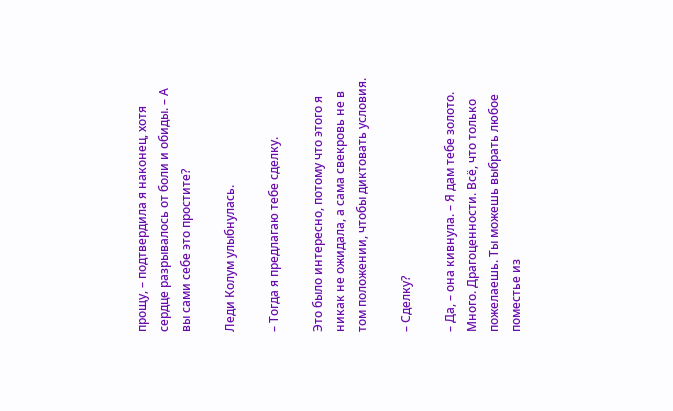прощу, – подтвердила я наконец, хотя сердце разрывалось от боли и обиды. – А вы сами себе это простите?

Леди Колум улыбнулась.

– Тогда я предлагаю тебе сделку.

Это было интересно, потому что этого я никак не ожидала, а сама свекровь не в том положении, чтобы диктовать условия.

– Сделку?

– Да, – она кивнула. – Я дам тебе золото. Много. Драгоценности. Всё, что только пожелаешь. Ты можешь выбрать любое поместье из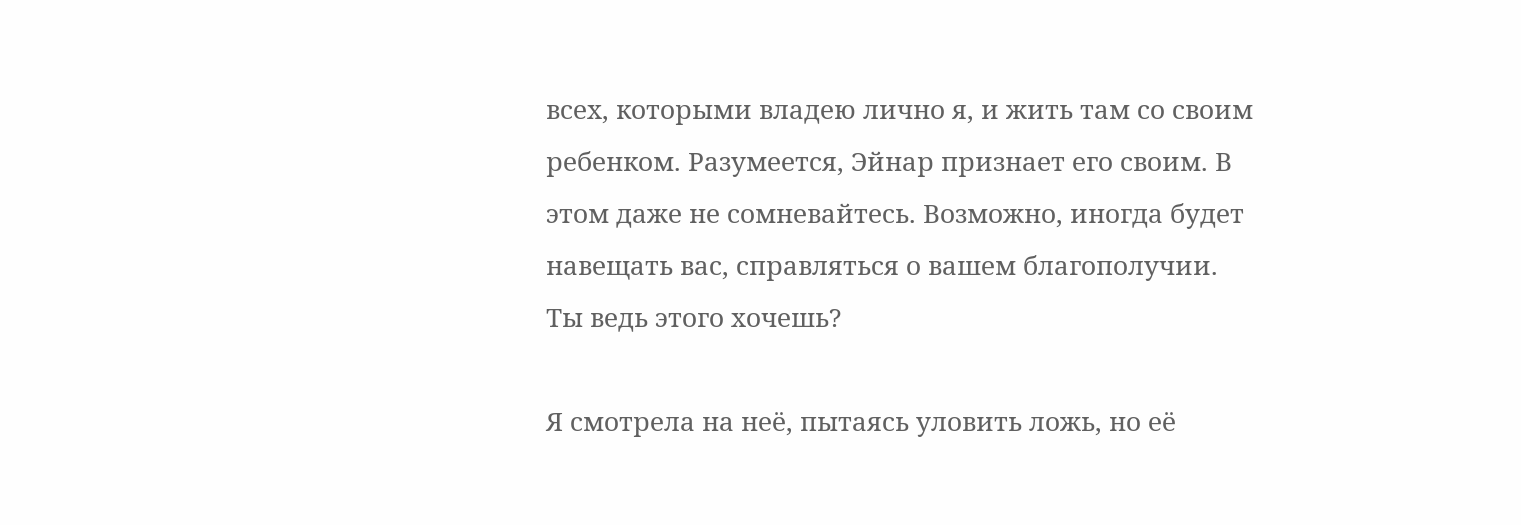всех, которыми владею лично я, и жить там со своим ребенком. Разумеется, Эйнар признает его своим. В этом даже не сомневайтесь. Возможно, иногда будет навещать вас, справляться о вашем благополучии. Ты ведь этого хочешь?

Я смотрела на неё, пытаясь уловить ложь, но её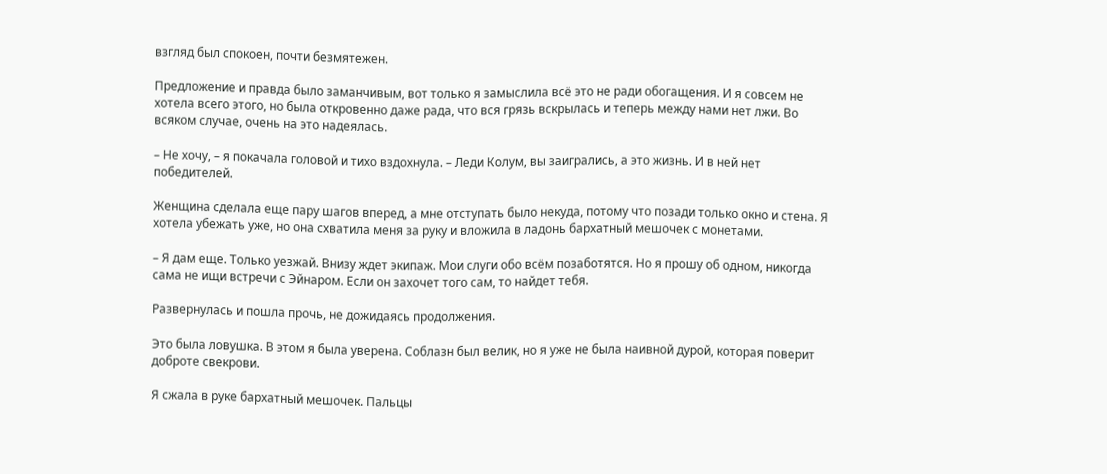взгляд был спокоен, почти безмятежен.

Предложение и правда было заманчивым, вот только я замыслила всё это не ради обогащения. И я совсем не хотела всего этого, но была откровенно даже рада, что вся грязь вскрылась и теперь между нами нет лжи. Во всяком случае, очень на это надеялась.

– Не хочу, – я покачала головой и тихо вздохнула. – Леди Колум, вы заигрались, а это жизнь. И в ней нет победителей.

Женщина сделала еще пару шагов вперед, а мне отступать было некуда, потому что позади только окно и стена. Я хотела убежать уже, но она схватила меня за руку и вложила в ладонь бархатный мешочек с монетами.

– Я дам еще. Только уезжай. Внизу ждет экипаж. Мои слуги обо всём позаботятся. Но я прошу об одном, никогда сама не ищи встречи с Эйнаром. Если он захочет того сам, то найдет тебя.

Развернулась и пошла прочь, не дожидаясь продолжения.

Это была ловушка. В этом я была уверена. Соблазн был велик, но я уже не была наивной дурой, которая поверит доброте свекрови.

Я сжала в руке бархатный мешочек. Пальцы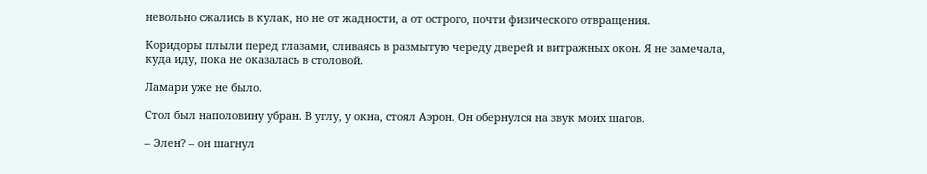невольно сжались в кулак, но не от жадности, а от острого, почти физического отвращения.

Коридоры плыли перед глазами, сливаясь в размытую череду дверей и витражных окон. Я не замечала, куда иду, пока не оказалась в столовой.

Ламари уже не было.

Стол был наполовину убран. В углу, у окна, стоял Аэрон. Он обернулся на звук моих шагов.

– Элен? – он шагнул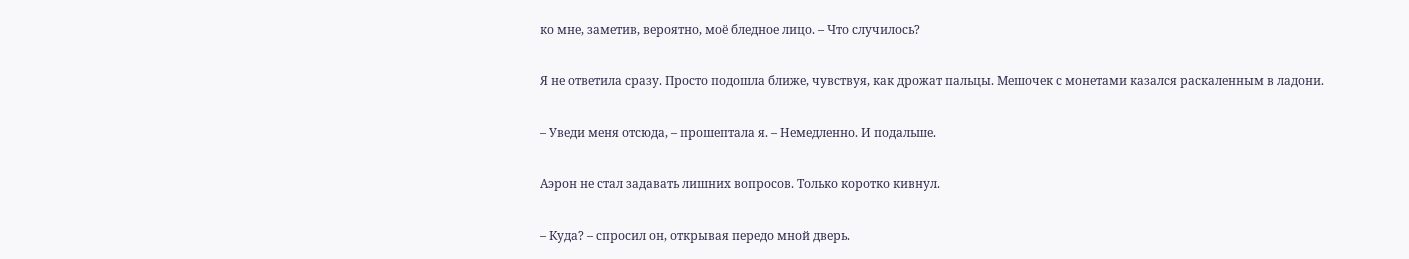ко мне, заметив, вероятно, моё бледное лицо. – Что случилось?

Я не ответила сразу. Просто подошла ближе, чувствуя, как дрожат пальцы. Мешочек с монетами казался раскаленным в ладони.

– Уведи меня отсюда, – прошептала я. – Немедленно. И подальше.

Аэрон не стал задавать лишних вопросов. Только коротко кивнул.

– Куда? – спросил он, открывая передо мной дверь.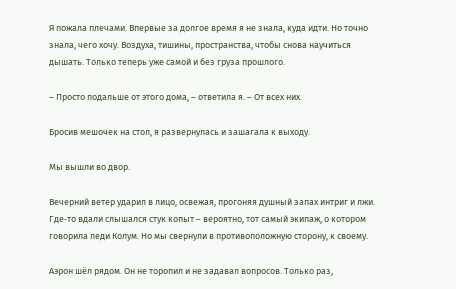Я пожала плечами. Впервые за долгое время я не знала, куда идти. Но точно знала, чего хочу. Воздуха, тишины, пространства, чтобы снова научиться дышать. Только теперь уже самой и без груза прошлого.

– Просто подальше от этого дома, – ответила я. – От всех них.

Бросив мешочек на стол, я развернулась и зашагала к выходу.

Мы вышли во двор.

Вечерний ветер ударил в лицо, освежая, прогоняя душный запах интриг и лжи. Где‑то вдали слышался стук копыт – вероятно, тот самый экипаж, о котором говорила леди Колум. Но мы свернули в противоположную сторону, к своему.

Аэрон шёл рядом. Он не торопил и не задавал вопросов. Только раз,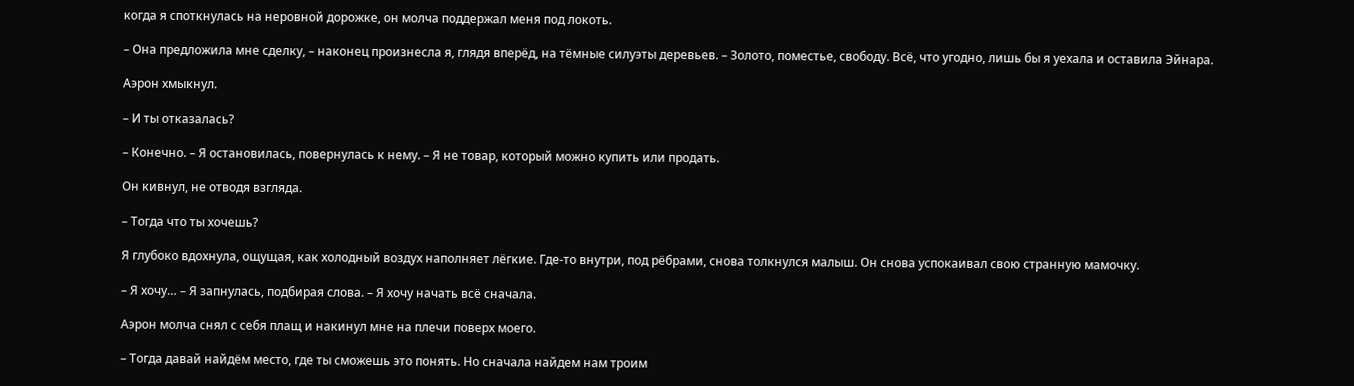когда я споткнулась на неровной дорожке, он молча поддержал меня под локоть.

– Она предложила мне сделку, – наконец произнесла я, глядя вперёд, на тёмные силуэты деревьев. – Золото, поместье, свободу. Всё, что угодно, лишь бы я уехала и оставила Эйнара.

Аэрон хмыкнул.

– И ты отказалась?

– Конечно. – Я остановилась, повернулась к нему. – Я не товар, который можно купить или продать.

Он кивнул, не отводя взгляда.

– Тогда что ты хочешь?

Я глубоко вдохнула, ощущая, как холодный воздух наполняет лёгкие. Где‑то внутри, под рёбрами, снова толкнулся малыш. Он снова успокаивал свою странную мамочку.

– Я хочу… – Я запнулась, подбирая слова. – Я хочу начать всё сначала.

Аэрон молча снял с себя плащ и накинул мне на плечи поверх моего.

– Тогда давай найдём место, где ты сможешь это понять. Но сначала найдем нам троим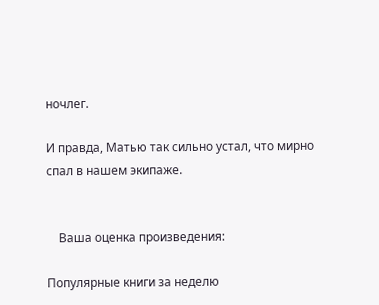ночлег.

И правда, Матью так сильно устал, что мирно спал в нашем экипаже.


    Ваша оценка произведения:

Популярные книги за неделю